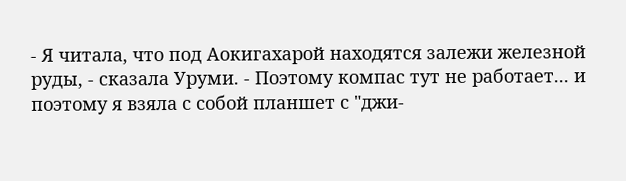- Я читала, что под Аокигахарой находятся залежи железной руды, - сказала Уруми. - Поэтому компас тут не работает... и поэтому я взяла с собой планшет с "джи-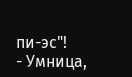пи-эс"!
- Умница,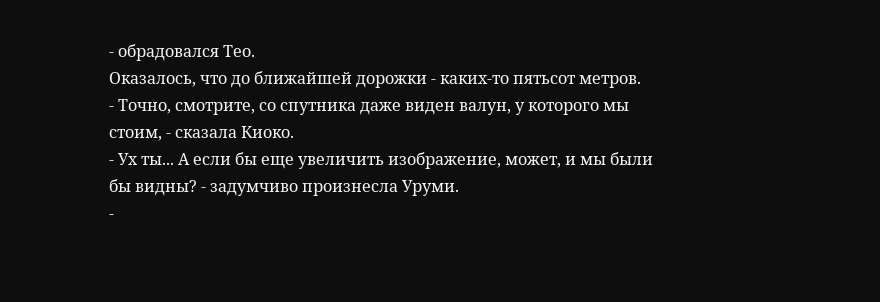- обрадовался Тео.
Оказалось, что до ближайшей дорожки - каких-то пятьсот метров.
- Точно, смотрите, со спутника даже виден валун, у которого мы стоим, - сказала Киоко.
- Ух ты... А если бы еще увеличить изображение, может, и мы были бы видны? - задумчиво произнесла Уруми.
-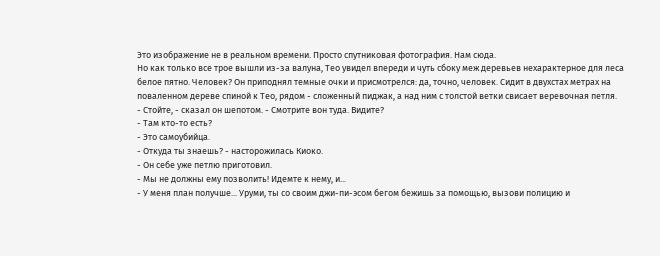Это изображение не в реальном времени. Просто спутниковая фотография. Нам сюда.
Но как только все трое вышли из-за валуна, Тео увидел впереди и чуть сбоку меж деревьев нехарактерное для леса белое пятно. Человек? Он приподнял темные очки и присмотрелся: да, точно, человек. Сидит в двухстах метрах на поваленном дереве спиной к Тео, рядом - сложенный пиджак, а над ним с толстой ветки свисает веревочная петля.
- Стойте, - сказал он шепотом. - Смотрите вон туда. Видите?
- Там кто-то есть?
- Это самоубийца.
- Откуда ты знаешь? - насторожилась Киоко.
- Он себе уже петлю приготовил.
- Мы не должны ему позволить! Идемте к нему, и...
- У меня план получше... Уруми, ты со своим джи-пи-эсом бегом бежишь за помощью, вызови полицию и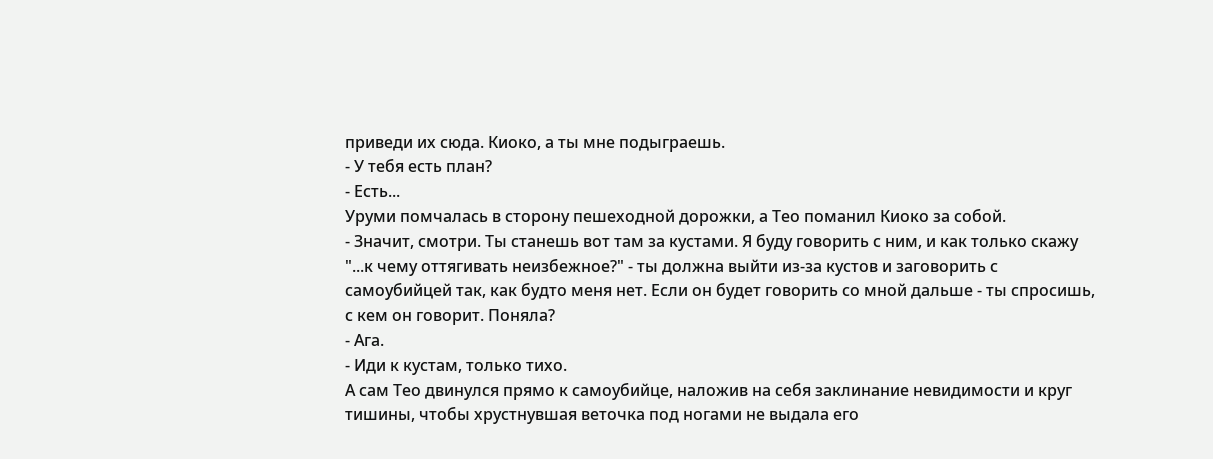приведи их сюда. Киоко, а ты мне подыграешь.
- У тебя есть план?
- Есть...
Уруми помчалась в сторону пешеходной дорожки, а Тео поманил Киоко за собой.
- Значит, смотри. Ты станешь вот там за кустами. Я буду говорить с ним, и как только скажу "...к чему оттягивать неизбежное?" - ты должна выйти из-за кустов и заговорить с самоубийцей так, как будто меня нет. Если он будет говорить со мной дальше - ты спросишь, с кем он говорит. Поняла?
- Ага.
- Иди к кустам, только тихо.
А сам Тео двинулся прямо к самоубийце, наложив на себя заклинание невидимости и круг тишины, чтобы хрустнувшая веточка под ногами не выдала его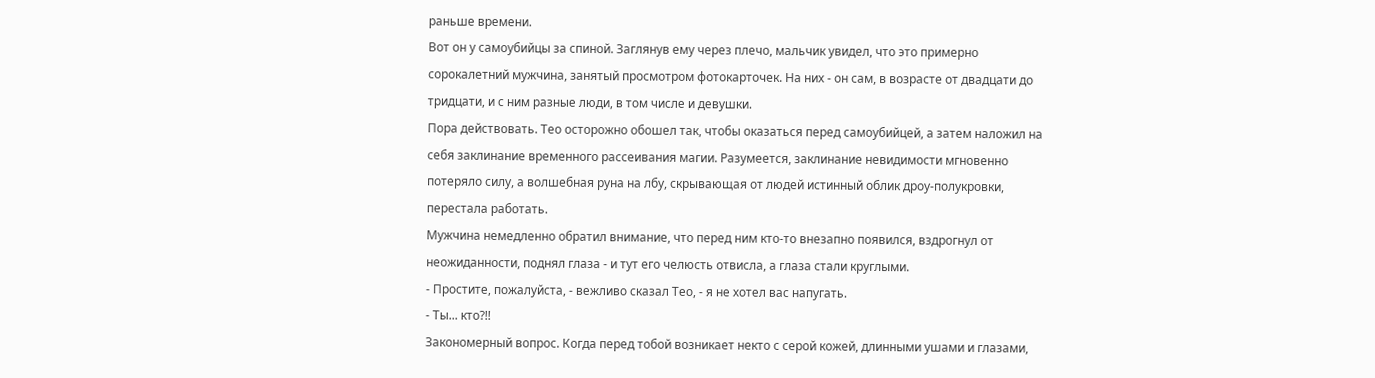раньше времени.
Вот он у самоубийцы за спиной. Заглянув ему через плечо, мальчик увидел, что это примерно сорокалетний мужчина, занятый просмотром фотокарточек. На них - он сам, в возрасте от двадцати до тридцати, и с ним разные люди, в том числе и девушки.
Пора действовать. Тео осторожно обошел так, чтобы оказаться перед самоубийцей, а затем наложил на себя заклинание временного рассеивания магии. Разумеется, заклинание невидимости мгновенно потеряло силу, а волшебная руна на лбу, скрывающая от людей истинный облик дроу-полукровки, перестала работать.
Мужчина немедленно обратил внимание, что перед ним кто-то внезапно появился, вздрогнул от неожиданности, поднял глаза - и тут его челюсть отвисла, а глаза стали круглыми.
- Простите, пожалуйста, - вежливо сказал Тео, - я не хотел вас напугать.
- Ты... кто?!!
Закономерный вопрос. Когда перед тобой возникает некто с серой кожей, длинными ушами и глазами,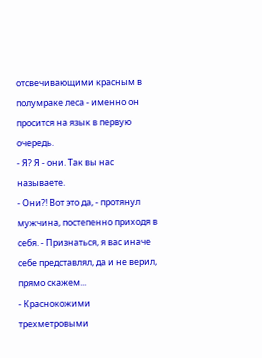отсвечивающими красным в полумраке леса - именно он просится на язык в первую очередь.
- Я? Я - они. Так вы нас называете.
- Они?! Вот это да, - протянул мужчина, постепенно приходя в себя. - Признаться, я вас иначе себе представлял, да и не верил, прямо скажем...
- Краснокожими трехметровыми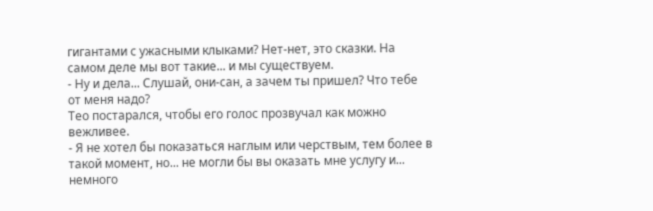гигантами с ужасными клыками? Нет-нет, это сказки. На самом деле мы вот такие... и мы существуем.
- Ну и дела... Слушай, они-сан, а зачем ты пришел? Что тебе от меня надо?
Тео постарался, чтобы его голос прозвучал как можно вежливее.
- Я не хотел бы показаться наглым или черствым, тем более в такой момент, но... не могли бы вы оказать мне услугу и... немного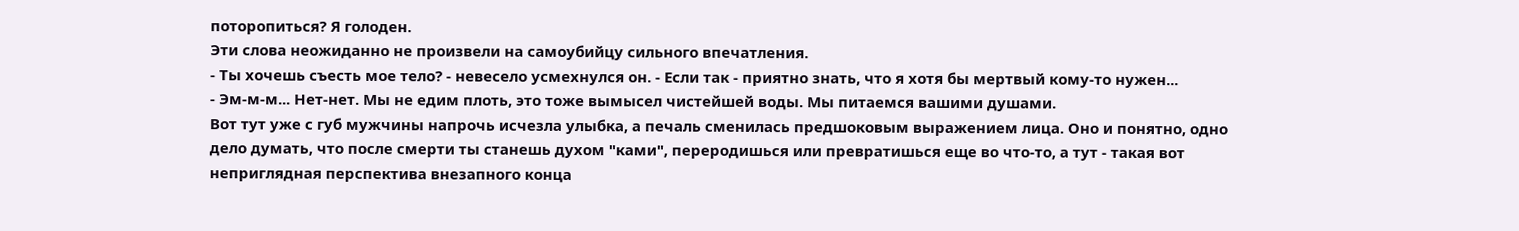поторопиться? Я голоден.
Эти слова неожиданно не произвели на самоубийцу сильного впечатления.
- Ты хочешь съесть мое тело? - невесело усмехнулся он. - Если так - приятно знать, что я хотя бы мертвый кому-то нужен...
- Эм-м-м... Нет-нет. Мы не едим плоть, это тоже вымысел чистейшей воды. Мы питаемся вашими душами.
Вот тут уже с губ мужчины напрочь исчезла улыбка, а печаль сменилась предшоковым выражением лица. Оно и понятно, одно дело думать, что после смерти ты станешь духом "ками", переродишься или превратишься еще во что-то, а тут - такая вот неприглядная перспектива внезапного конца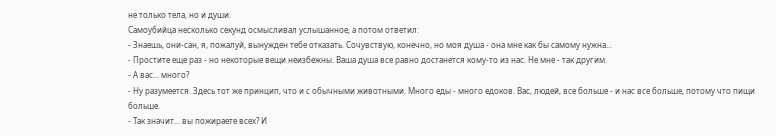не только тела, но и души.
Самоубийца несколько секунд осмысливал услышанное, а потом ответил:
- Знаешь, они-сан, я, пожалуй, вынужден тебе отказать. Сочувствую, конечно, но моя душа - она мне как бы самому нужна...
- Простите еще раз - но некоторые вещи неизбежны. Ваша душа все равно достанется кому-то из нас. Не мне - так другим.
- А вас... много?
- Ну разумеется. Здесь тот же принцип, что и с обычными животными. Много еды - много едоков. Вас, людей, все больше - и нас все больше, потому что пищи больше.
- Так значит... вы пожираете всех? И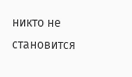никто не становится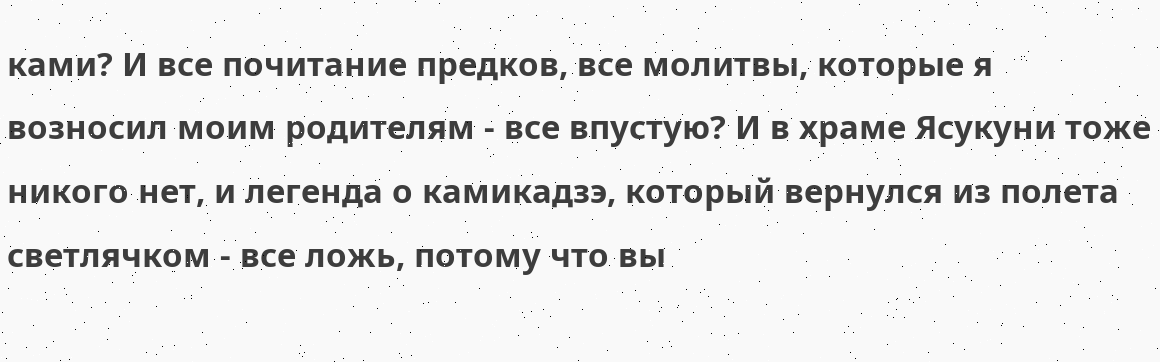ками? И все почитание предков, все молитвы, которые я возносил моим родителям - все впустую? И в храме Ясукуни тоже никого нет, и легенда о камикадзэ, который вернулся из полета светлячком - все ложь, потому что вы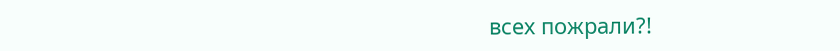всех пожрали?!